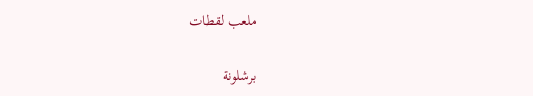ملعب لقطات

برشلونة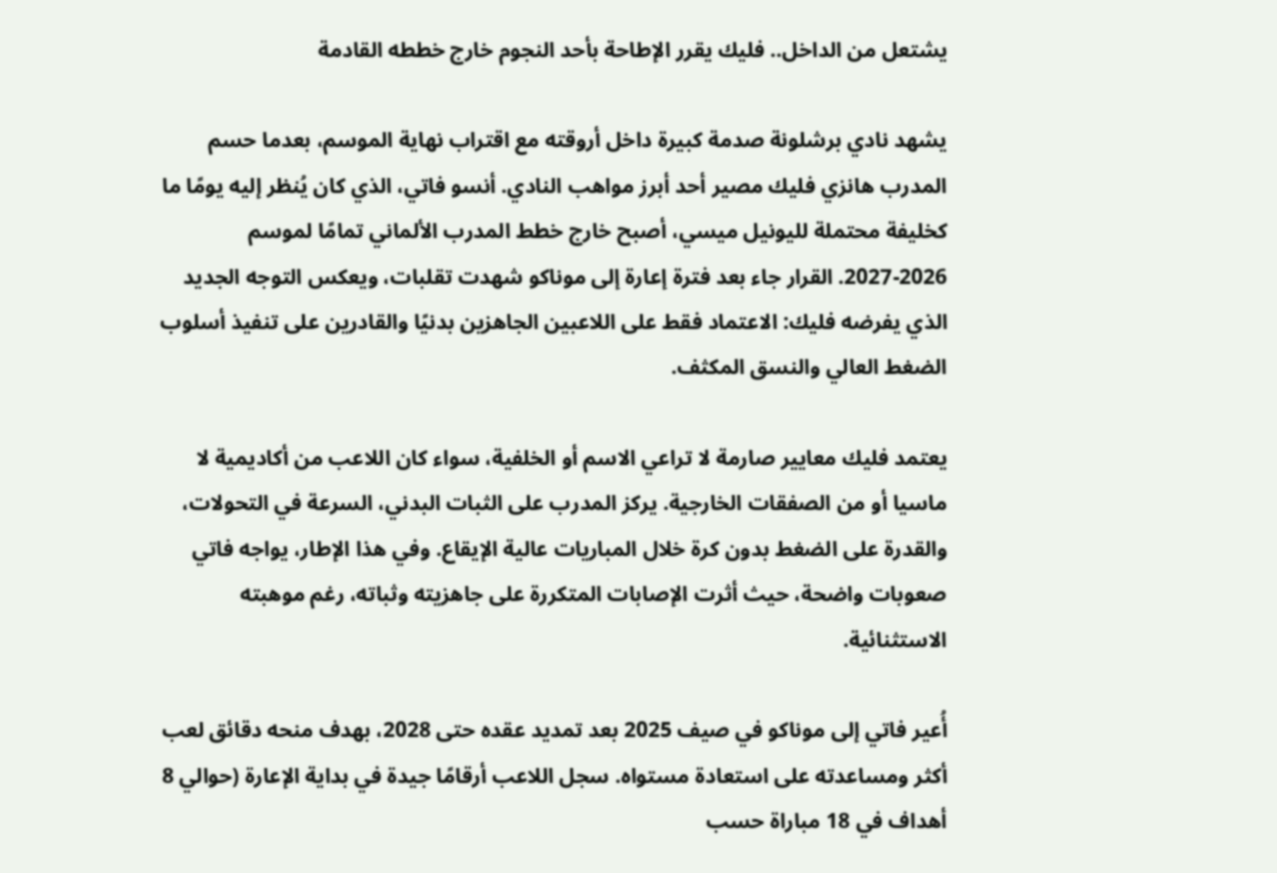يشتعل من الداخل.. فليك يقرر الإطاحة بأحد النجوم خارج خططه القادمة

يشهد نادي برشلونة صدمة كبيرة داخل أروقته مع اقتراب نهاية الموسم، بعدما حسم المدرب هانزي فليك مصير أحد أبرز مواهب النادي. أنسو فاتي، الذي كان يُنظر إليه يومًا ما كخليفة محتملة لليونيل ميسي، أصبح خارج خطط المدرب الألماني تمامًا لموسم 2026-2027. القرار جاء بعد فترة إعارة إلى موناكو شهدت تقلبات، ويعكس التوجه الجديد الذي يفرضه فليك: الاعتماد فقط على اللاعبين الجاهزين بدنيًا والقادرين على تنفيذ أسلوب الضغط العالي والنسق المكثف.

يعتمد فليك معايير صارمة لا تراعي الاسم أو الخلفية، سواء كان اللاعب من أكاديمية لا ماسيا أو من الصفقات الخارجية. يركز المدرب على الثبات البدني، السرعة في التحولات، والقدرة على الضغط بدون كرة خلال المباريات عالية الإيقاع. وفي هذا الإطار، يواجه فاتي صعوبات واضحة، حيث أثرت الإصابات المتكررة على جاهزيته وثباته، رغم موهبته الاستثنائية.

أُعير فاتي إلى موناكو في صيف 2025 بعد تمديد عقده حتى 2028، بهدف منحه دقائق لعب أكثر ومساعدته على استعادة مستواه. سجل اللاعب أرقامًا جيدة في بداية الإعارة (حوالي 8 أهداف في 18 مباراة حسب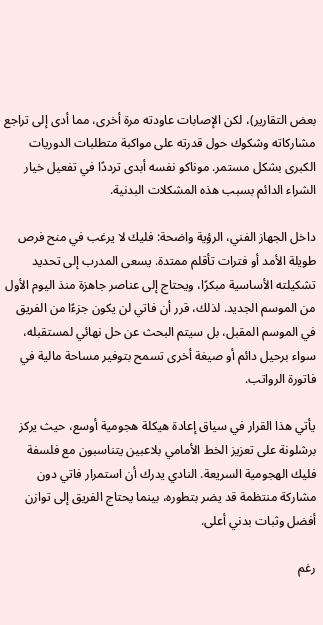بعض التقارير)، لكن الإصابات عاودته مرة أخرى، مما أدى إلى تراجع مشاركاته وشكوك حول قدرته على مواكبة متطلبات الدوريات الكبرى بشكل مستمر. موناكو نفسه أبدى ترددًا في تفعيل خيار الشراء الدائم بسبب هذه المشكلات البدنية.

داخل الجهاز الفني، الرؤية واضحة: فليك لا يرغب في منح فرص طويلة الأمد أو فترات تأقلم ممتدة. يسعى المدرب إلى تحديد تشكيلته الأساسية مبكرًا، ويحتاج إلى عناصر جاهزة منذ اليوم الأول من الموسم الجديد. لذلك، قرر أن فاتي لن يكون جزءًا من الفريق في الموسم المقبل، بل سيتم البحث عن حل نهائي لمستقبله، سواء برحيل دائم أو صيغة أخرى تسمح بتوفير مساحة مالية في فاتورة الرواتب.

يأتي هذا القرار في سياق إعادة هيكلة هجومية أوسع، حيث يركز برشلونة على تعزيز الخط الأمامي بلاعبين يتناسبون مع فلسفة فليك الهجومية السريعة. النادي يدرك أن استمرار فاتي دون مشاركة منتظمة قد يضر بتطوره، بينما يحتاج الفريق إلى توازن أفضل وثبات بدني أعلى.

رغم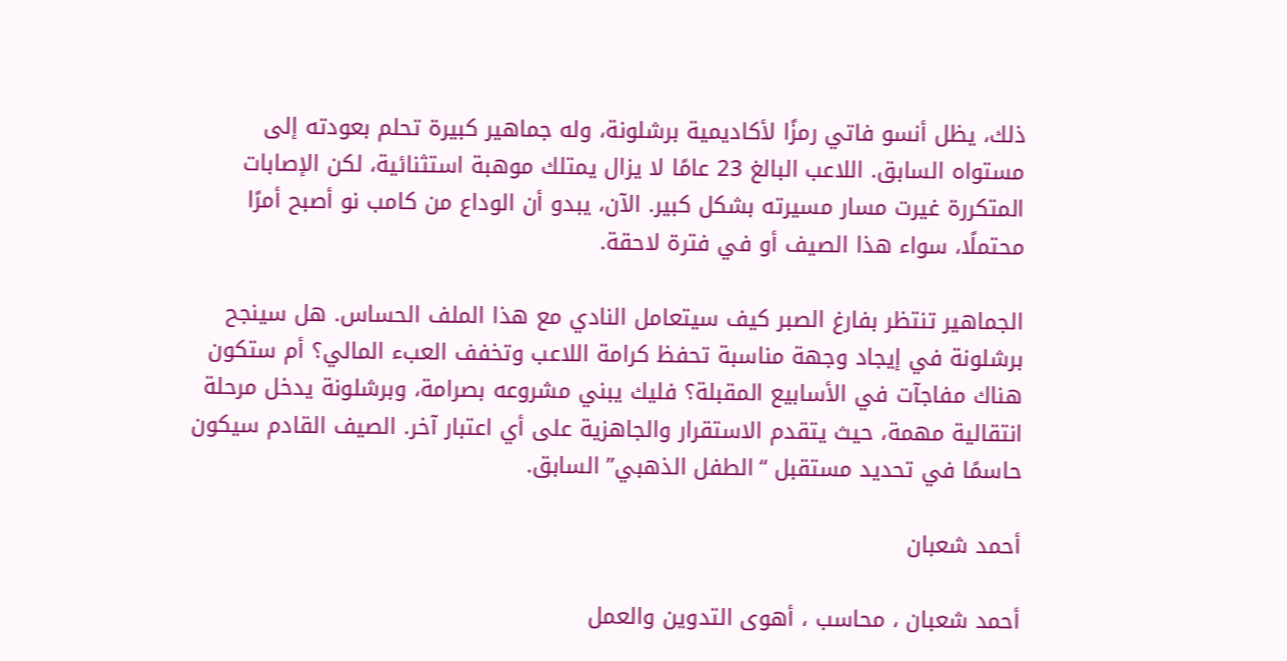ذلك، يظل أنسو فاتي رمزًا لأكاديمية برشلونة، وله جماهير كبيرة تحلم بعودته إلى مستواه السابق. اللاعب البالغ 23 عامًا لا يزال يمتلك موهبة استثنائية، لكن الإصابات المتكررة غيرت مسار مسيرته بشكل كبير. الآن، يبدو أن الوداع من كامب نو أصبح أمرًا محتملًا، سواء هذا الصيف أو في فترة لاحقة.

الجماهير تنتظر بفارغ الصبر كيف سيتعامل النادي مع هذا الملف الحساس. هل سينجح برشلونة في إيجاد وجهة مناسبة تحفظ كرامة اللاعب وتخفف العبء المالي؟ أم ستكون هناك مفاجآت في الأسابيع المقبلة؟ فليك يبني مشروعه بصرامة، وبرشلونة يدخل مرحلة انتقالية مهمة، حيث يتقدم الاستقرار والجاهزية على أي اعتبار آخر. الصيف القادم سيكون حاسمًا في تحديد مستقبل “الطفل الذهبي” السابق.

أحمد شعبان

أحمد شعبان ، محاسب ، أهوى التدوين والعمل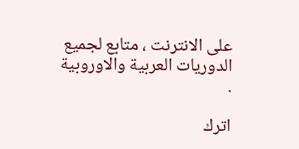على الانترنت ، متابع لجميع الدوريات العربية والاوروبية .

اترك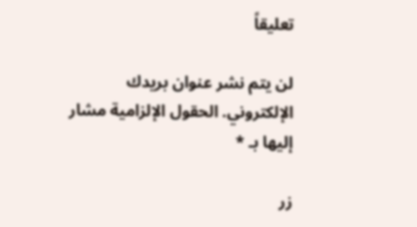تعليقاً

لن يتم نشر عنوان بريدك الإلكتروني. الحقول الإلزامية مشار إليها بـ *

زر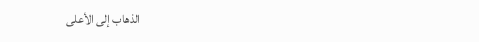الذهاب إلى الأعلى